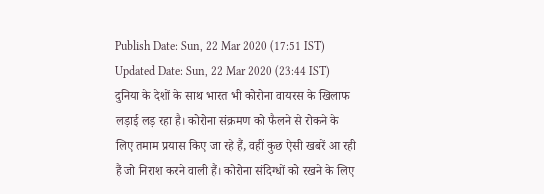Publish Date: Sun, 22 Mar 2020 (17:51 IST)
Updated Date: Sun, 22 Mar 2020 (23:44 IST)
दुनिया के देशों के साथ भारत भी कोरोना वायरस के खिलाफ लड़ाई लड़ रहा है। कोरोना संक्रमण को फैलने से रोकने के लिए तमाम प्रयास किए जा रहे हैं, वहीं कुछ ऐसी खबरें आ रही हैं जो निराश करने वाली हैं। कोरोना संदिग्धों को रखने के लिए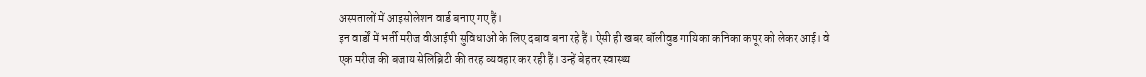अस्पतालों में आइसोलेशन वार्ड बनाए गए हैं।
इन वार्डों में भर्ती मरीज वीआईपी सुविधाओं के लिए दबाव बना रहे हैं। ऐसी ही खबर बॉलीवुड गायिका कनिका कपूर को लेकर आई। वे एक मरीज की बजाय सेलिब्रिटी की तरह व्यवहार कर रही हैं। उन्हें बेहतर स्वास्थ्य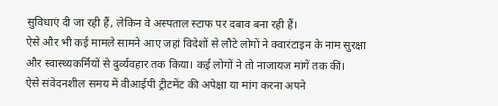सुविधाएं दी जा रही हैं, लेकिन वे अस्पताल स्टाफ पर दबाव बना रही हैं।
ऐसे और भी कई मामले सामने आए जहां विदेशों से लौटे लोगों ने क्वारंटाइन के नाम सुरक्षा और स्वास्थ्यकर्मियों से दुर्व्यवहार तक किया। कई लोगों ने तो नाजायज मांगें तक कीं।
ऐसे संवेदनशील समय में वीआईपी ट्रीटमेंट की अपेक्षा या मांग करना अपने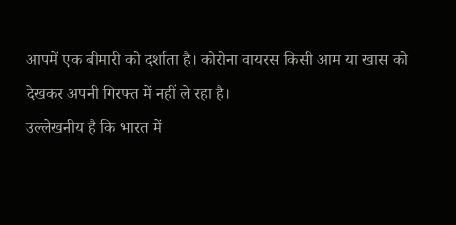आपमें एक बीमारी को दर्शाता है। कोरोना वायरस किसी आम या खास को देखकर अपनी गिरफ्त में नहीं ले रहा है।
उल्लेखनीय है कि भारत में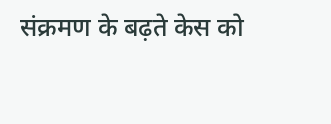संक्रमण के बढ़ते केस को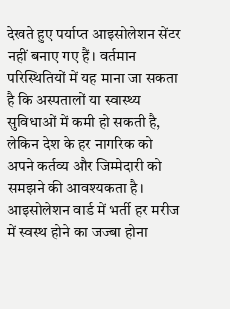देखते हुए पर्याप्त आइसोलेशन सेंटर नहीं बनाए गए हैं। वर्तमान परिस्थितियों में यह माना जा सकता है कि अस्पतालों या स्वास्थ्य सुविधाओं में कमी हो सकती है, लेकिन देश के हर नागरिक को अपने कर्तव्य और जिम्मेदारी को समझने की आवश्यकता है।
आइसोलेशन वार्ड में भर्ती हर मरीज में स्वस्थ होने का जज्बा होना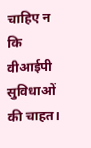चाहिए न कि वीआईपी सुविधाओं की चाहत।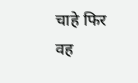चाहे फिर वह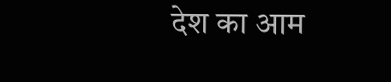देश का आम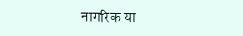नागरिक या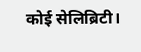कोई सेलिब्रिटी।